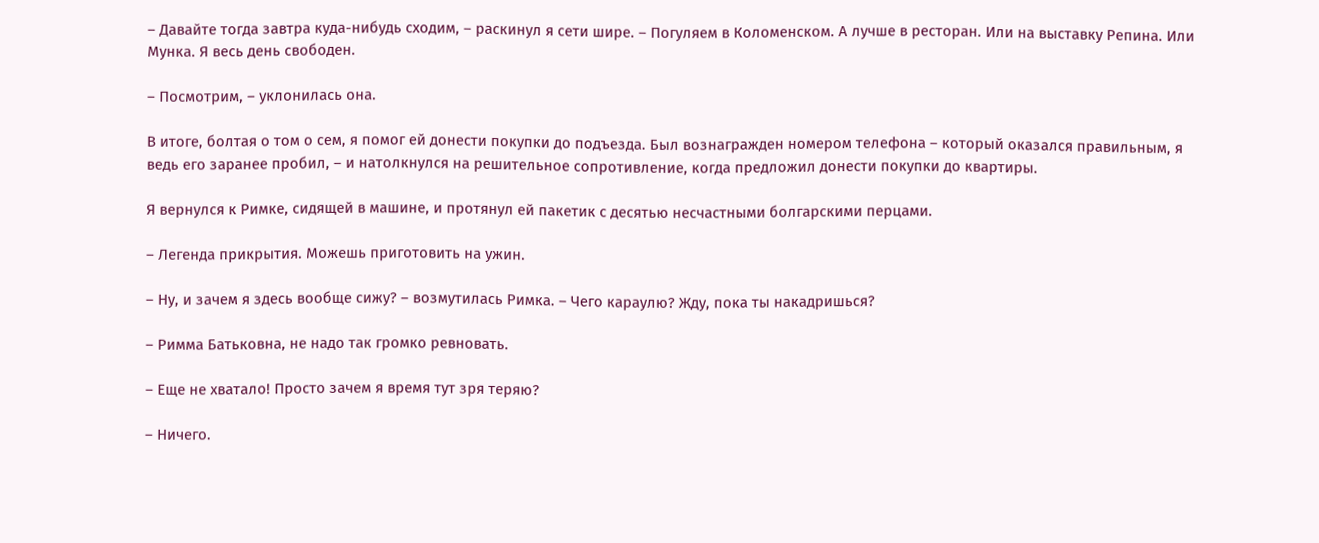– Давайте тогда завтра куда-нибудь сходим, – раскинул я сети шире. – Погуляем в Коломенском. А лучше в ресторан. Или на выставку Репина. Или Мунка. Я весь день свободен.

– Посмотрим, – уклонилась она.

В итоге, болтая о том о сем, я помог ей донести покупки до подъезда. Был вознагражден номером телефона – который оказался правильным, я ведь его заранее пробил, – и натолкнулся на решительное сопротивление, когда предложил донести покупки до квартиры.

Я вернулся к Римке, сидящей в машине, и протянул ей пакетик с десятью несчастными болгарскими перцами.

– Легенда прикрытия. Можешь приготовить на ужин.

– Ну, и зачем я здесь вообще сижу? – возмутилась Римка. – Чего караулю? Жду, пока ты накадришься?

– Римма Батьковна, не надо так громко ревновать.

– Еще не хватало! Просто зачем я время тут зря теряю?

– Ничего.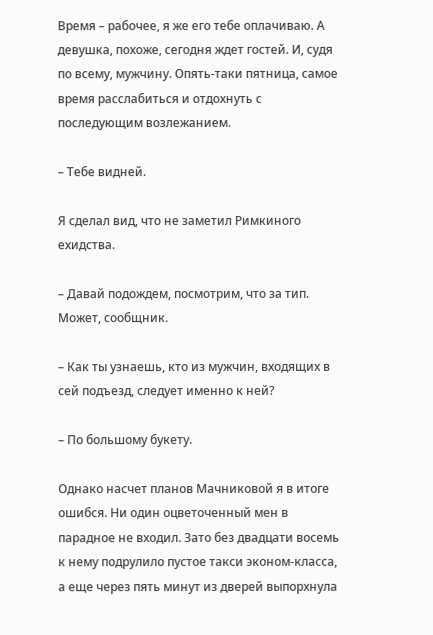Время – рабочее, я же его тебе оплачиваю. А девушка, похоже, сегодня ждет гостей. И, судя по всему, мужчину. Опять-таки пятница, самое время расслабиться и отдохнуть с последующим возлежанием.

– Тебе видней.

Я сделал вид, что не заметил Римкиного ехидства.

– Давай подождем, посмотрим, что за тип. Может, сообщник.

– Как ты узнаешь, кто из мужчин, входящих в сей подъезд, следует именно к ней?

– По большому букету.

Однако насчет планов Мачниковой я в итоге ошибся. Ни один оцветоченный мен в парадное не входил. Зато без двадцати восемь к нему подрулило пустое такси эконом-класса, а еще через пять минут из дверей выпорхнула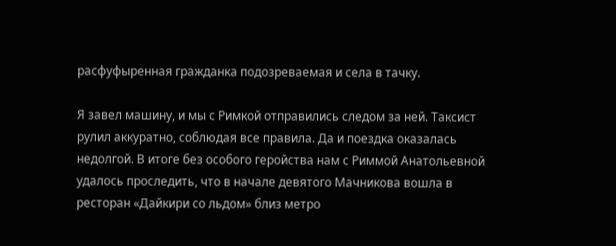расфуфыренная гражданка подозреваемая и села в тачку.

Я завел машину, и мы с Римкой отправились следом за ней. Таксист рулил аккуратно, соблюдая все правила. Да и поездка оказалась недолгой. В итоге без особого геройства нам с Риммой Анатольевной удалось проследить, что в начале девятого Мачникова вошла в ресторан «Дайкири со льдом» близ метро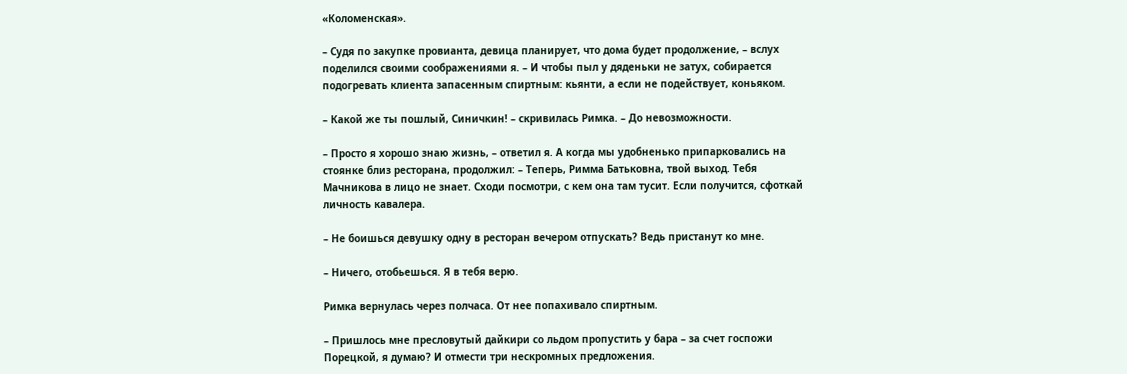«Коломенская».

– Судя по закупке провианта, девица планирует, что дома будет продолжение, – вслух поделился своими соображениями я. – И чтобы пыл у дяденьки не затух, собирается подогревать клиента запасенным спиртным: кьянти, а если не подействует, коньяком.

– Какой же ты пошлый, Синичкин! – скривилась Римка. – До невозможности.

– Просто я хорошо знаю жизнь, – ответил я. А когда мы удобненько припарковались на стоянке близ ресторана, продолжил: – Теперь, Римма Батьковна, твой выход. Тебя Мачникова в лицо не знает. Сходи посмотри, с кем она там тусит. Если получится, сфоткай личность кавалера.

– Не боишься девушку одну в ресторан вечером отпускать? Ведь пристанут ко мне.

– Ничего, отобьешься. Я в тебя верю.

Римка вернулась через полчаса. От нее попахивало спиртным.

– Пришлось мне пресловутый дайкири со льдом пропустить у бара – за счет госпожи Порецкой, я думаю? И отмести три нескромных предложения.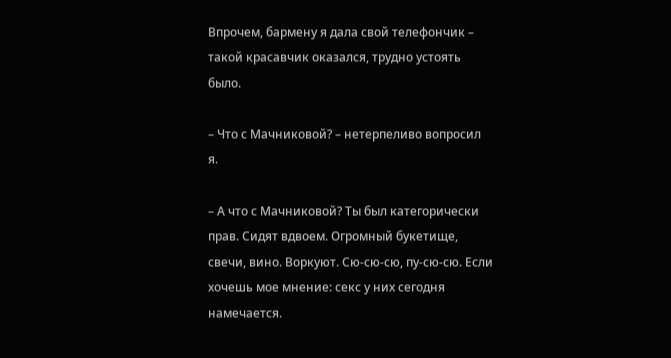Впрочем, бармену я дала свой телефончик – такой красавчик оказался, трудно устоять было.

– Что с Мачниковой? – нетерпеливо вопросил я.

– А что с Мачниковой? Ты был категорически прав. Сидят вдвоем. Огромный букетище, свечи, вино. Воркуют. Сю-сю-сю, пу-сю-сю. Если хочешь мое мнение: секс у них сегодня намечается.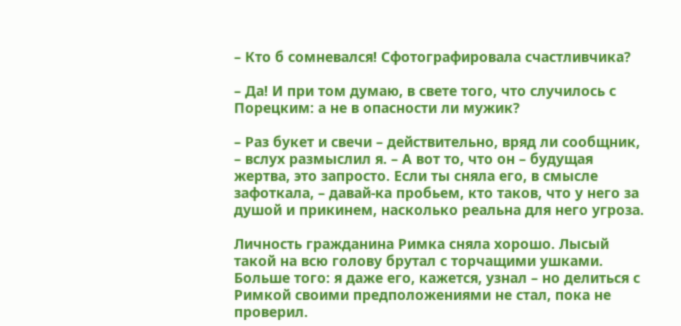– Кто б сомневался! Сфотографировала счастливчика?

– Да! И при том думаю, в свете того, что случилось с Порецким: а не в опасности ли мужик?

– Раз букет и свечи – действительно, вряд ли сообщник, – вслух размыслил я. – А вот то, что он – будущая жертва, это запросто. Если ты сняла его, в смысле зафоткала, – давай-ка пробьем, кто таков, что у него за душой и прикинем, насколько реальна для него угроза.

Личность гражданина Римка сняла хорошо. Лысый такой на всю голову брутал с торчащими ушками. Больше того: я даже его, кажется, узнал – но делиться с Римкой своими предположениями не стал, пока не проверил.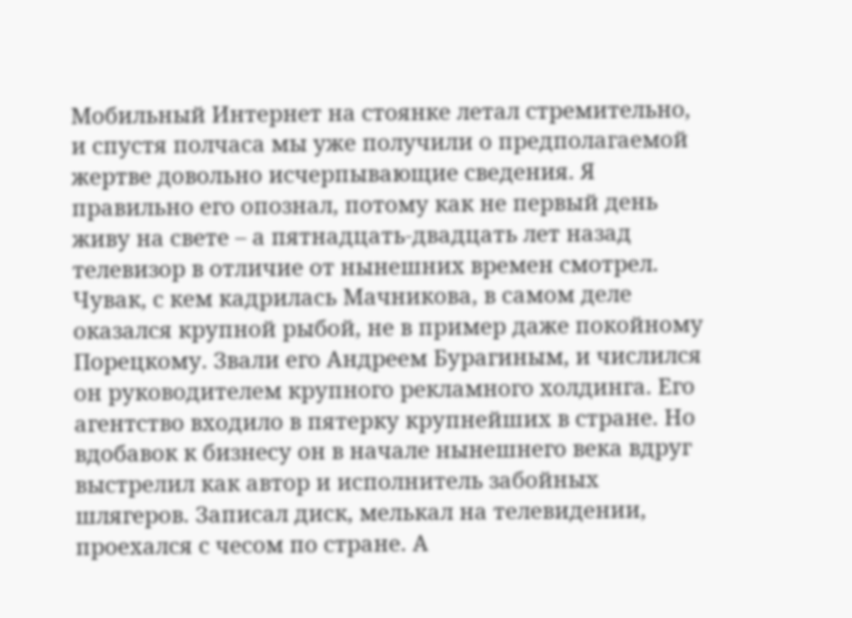Мобильный Интернет на стоянке летал стремительно, и спустя полчаса мы уже получили о предполагаемой жертве довольно исчерпывающие сведения. Я правильно его опознал, потому как не первый день живу на свете – а пятнадцать-двадцать лет назад телевизор в отличие от нынешних времен смотрел. Чувак, с кем кадрилась Мачникова, в самом деле оказался крупной рыбой, не в пример даже покойному Порецкому. Звали его Андреем Бурагиным, и числился он руководителем крупного рекламного холдинга. Его агентство входило в пятерку крупнейших в стране. Но вдобавок к бизнесу он в начале нынешнего века вдруг выстрелил как автор и исполнитель забойных шлягеров. Записал диск, мелькал на телевидении, проехался с чесом по стране. А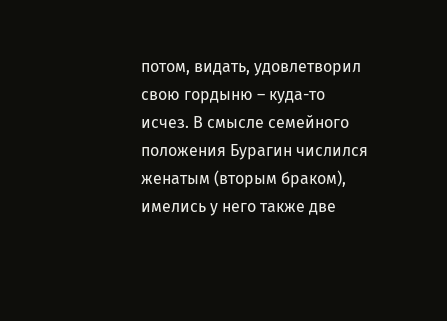потом, видать, удовлетворил свою гордыню – куда-то исчез. В смысле семейного положения Бурагин числился женатым (вторым браком), имелись у него также две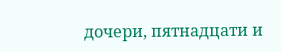дочери, пятнадцати и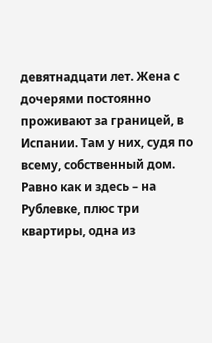девятнадцати лет. Жена с дочерями постоянно проживают за границей, в Испании. Там у них, судя по всему, собственный дом. Равно как и здесь – на Рублевке, плюс три квартиры, одна из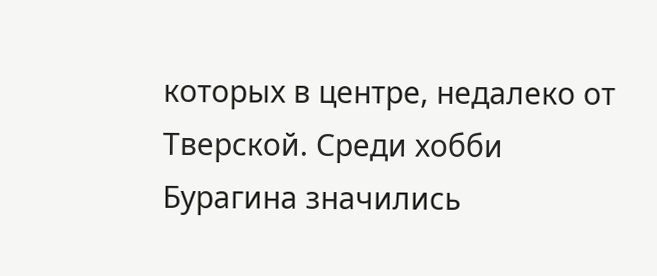которых в центре, недалеко от Тверской. Среди хобби Бурагина значились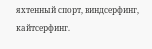яхтенный спорт, виндсерфинг, кайтсерфинг.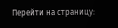Перейти на страницу: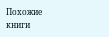Похожие книги